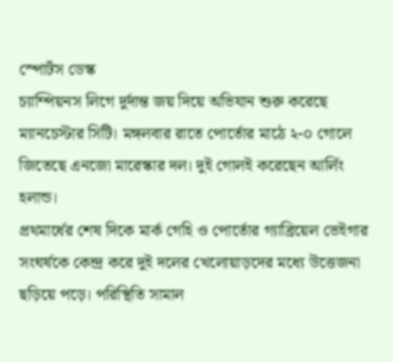স্পোর্টস ডেস্ক
চ্যাম্পিয়নস লিগে দুর্দান্ত জয় দিয়ে অভিযান শুরু করেছে ম্যানচেস্টার সিটি। মঙ্গলবার রাতে পোর্তোর মাঠে ২-০ গোলে জিতেছে এনজো মারেস্কার দল। দুই গোলই করেছেন আর্লিং হলান্ড।
প্রথমার্ধের শেষ দিকে মার্ক গেহি ও পোর্তোর গ্যাব্রিয়েল ভেইগার সংঘর্ষকে কেন্দ্র করে দুই দলের খেলোয়াড়দের মধ্যে উত্তেজনা ছড়িয়ে পড়ে। পরিস্থিতি সামাল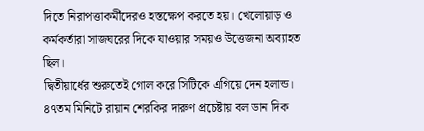দিতে নিরাপত্তাকর্মীদেরও হস্তক্ষেপ করতে হয়। খেলোয়াড় ও কর্মকর্তারা সাজঘরের দিকে যাওয়ার সময়ও উত্তেজনা অব্যাহত ছিল।
দ্বিতীয়ার্ধের শুরুতেই গোল করে সিটিকে এগিয়ে দেন হলান্ড। ৪৭তম মিনিটে রায়ান শেরকির দারুণ প্রচেষ্টায় বল ডান দিক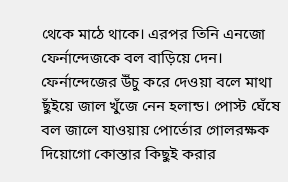থেকে মাঠে থাকে। এরপর তিনি এনজো ফের্নান্দেজকে বল বাড়িয়ে দেন। ফের্নান্দেজের উঁচু করে দেওয়া বলে মাথা ছুঁইয়ে জাল খুঁজে নেন হলান্ড। পোস্ট ঘেঁষে বল জালে যাওয়ায় পোর্তোর গোলরক্ষক দিয়োগো কোস্তার কিছুই করার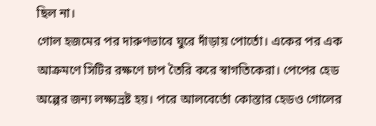ছিল না।
গোল হজমের পর দারুণভাবে ঘুরে দাঁড়ায় পোর্তো। একের পর এক আক্রমণে সিটির রক্ষণে চাপ তৈরি করে স্বাগতিকেরা। পেপের হেড অল্পের জন্য লক্ষ্যভ্রষ্ট হয়। পরে আলবের্তো কোস্তার হেডও গোলের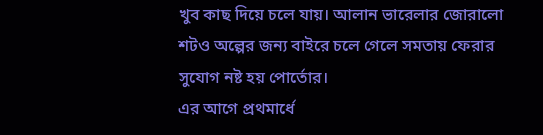খুব কাছ দিয়ে চলে যায়। আলান ভারেলার জোরালো শটও অল্পের জন্য বাইরে চলে গেলে সমতায় ফেরার সুযোগ নষ্ট হয় পোর্তোর।
এর আগে প্রথমার্ধে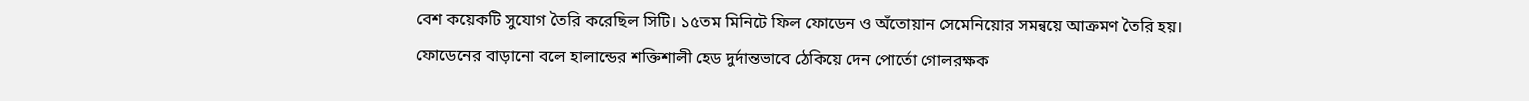বেশ কয়েকটি সুযোগ তৈরি করেছিল সিটি। ১৫তম মিনিটে ফিল ফোডেন ও অঁতোয়ান সেমেনিয়োর সমন্বয়ে আক্রমণ তৈরি হয়। ফোডেনের বাড়ানো বলে হালান্ডের শক্তিশালী হেড দুর্দান্তভাবে ঠেকিয়ে দেন পোর্তো গোলরক্ষক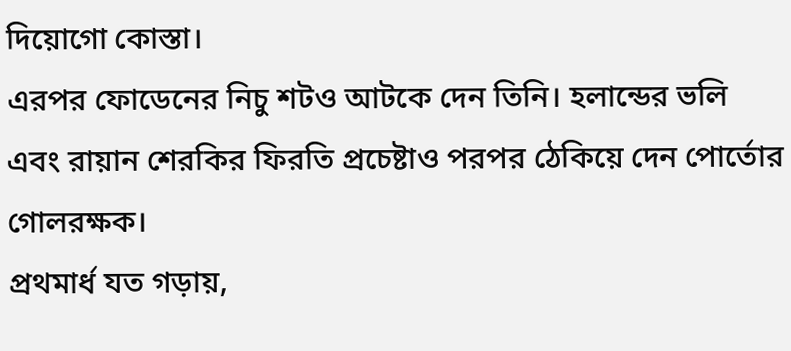দিয়োগো কোস্তা।
এরপর ফোডেনের নিচু শটও আটকে দেন তিনি। হলান্ডের ভলি এবং রায়ান শেরকির ফিরতি প্রচেষ্টাও পরপর ঠেকিয়ে দেন পোর্তোর গোলরক্ষক।
প্রথমার্ধ যত গড়ায়,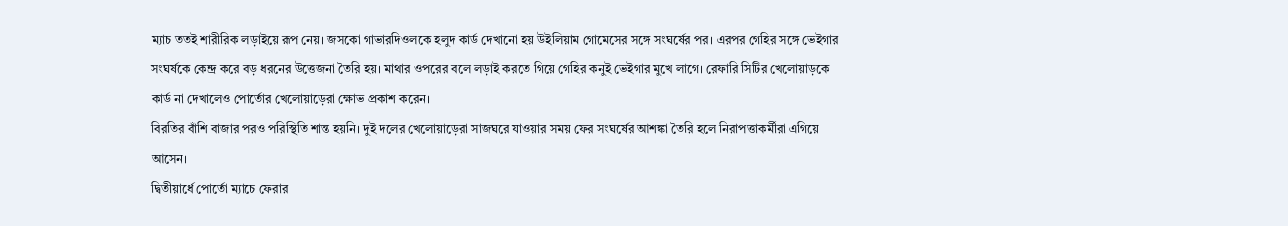ম্যাচ ততই শারীরিক লড়াইয়ে রূপ নেয়। জসকো গাভারদিওলকে হলুদ কার্ড দেখানো হয় উইলিয়াম গোমেসের সঙ্গে সংঘর্ষের পর। এরপর গেহির সঙ্গে ভেইগার সংঘর্ষকে কেন্দ্র করে বড় ধরনের উত্তেজনা তৈরি হয়। মাথার ওপরের বলে লড়াই করতে গিয়ে গেহির কনুই ভেইগার মুখে লাগে। রেফারি সিটির খেলোয়াড়কে কার্ড না দেখালেও পোর্তোর খেলোয়াড়েরা ক্ষোভ প্রকাশ করেন।
বিরতির বাঁশি বাজার পরও পরিস্থিতি শান্ত হয়নি। দুই দলের খেলোয়াড়েরা সাজঘরে যাওয়ার সময় ফের সংঘর্ষের আশঙ্কা তৈরি হলে নিরাপত্তাকর্মীরা এগিয়ে আসেন।
দ্বিতীয়ার্ধে পোর্তো ম্যাচে ফেরার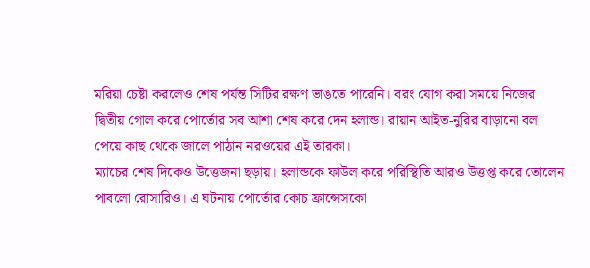মরিয়া চেষ্টা করলেও শেষ পর্যন্ত সিটির রক্ষণ ভাঙতে পারেনি। বরং যোগ করা সময়ে নিজের দ্বিতীয় গোল করে পোর্তোর সব আশা শেষ করে দেন হলান্ড। রায়ান আইত-নুরির বাড়ানো বল পেয়ে কাছ থেকে জালে পাঠান নরওয়ের এই তারকা।
ম্যাচের শেষ দিকেও উত্তেজনা ছড়ায়। হলান্ডকে ফাউল করে পরিস্থিতি আরও উত্তপ্ত করে তোলেন পাবলো রোসারিও। এ ঘটনায় পোর্তোর কোচ ফ্রান্সেসকো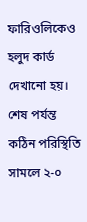ফারিওলিকেও হলুদ কার্ড দেখানো হয়।
শেষ পর্যন্ত কঠিন পরিস্থিতি সামলে ২-০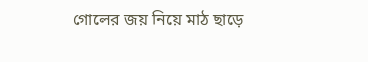গোলের জয় নিয়ে মাঠ ছাড়ে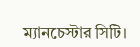ম্যানচেস্টার সিটি।